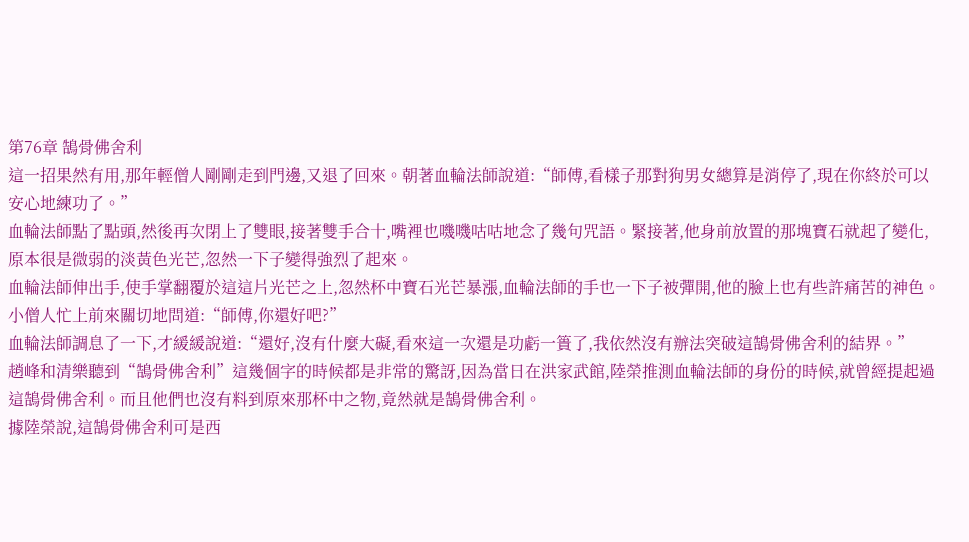第76章 鵠骨佛舍利
這一招果然有用,那年輕僧人剛剛走到門邊,又退了回來。朝著血輪法師說道:“師傅,看樣子那對狗男女總算是消停了,現在你終於可以安心地練功了。”
血輪法師點了點頭,然後再次閉上了雙眼,接著雙手合十,嘴裡也嘰嘰咕咕地念了幾句咒語。緊接著,他身前放置的那塊寶石就起了變化,原本很是微弱的淡黃色光芒,忽然一下子變得強烈了起來。
血輪法師伸出手,使手掌翻覆於這這片光芒之上,忽然杯中寶石光芒暴漲,血輪法師的手也一下子被彈開,他的臉上也有些許痛苦的神色。
小僧人忙上前來關切地問道:“師傅,你還好吧?”
血輪法師調息了一下,才緩緩說道:“還好,沒有什麼大礙,看來這一次還是功虧一簣了,我依然沒有辦法突破這鵠骨佛舍利的結界。”
趙峰和清樂聽到“鵠骨佛舍利”這幾個字的時候都是非常的驚訝,因為當日在洪家武館,陸榮推測血輪法師的身份的時候,就曾經提起過這鵠骨佛舍利。而且他們也沒有料到原來那杯中之物,竟然就是鵠骨佛舍利。
據陸榮說,這鵠骨佛舍利可是西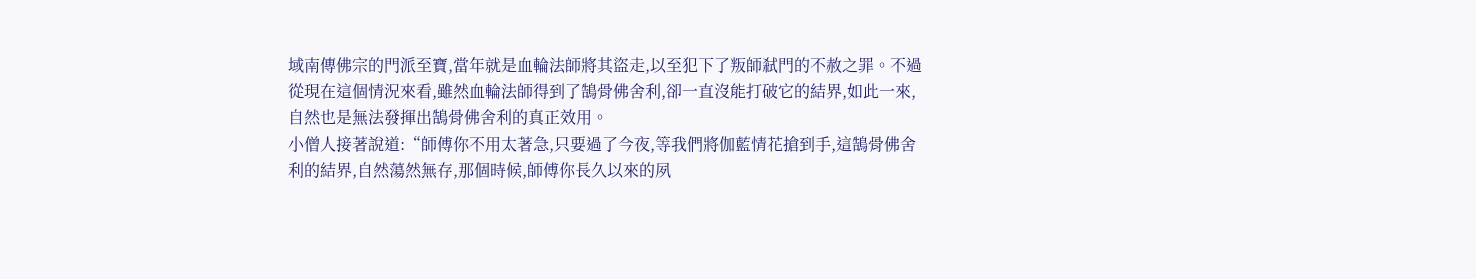域南傳佛宗的門派至寶,當年就是血輪法師將其盜走,以至犯下了叛師弒門的不赦之罪。不過從現在這個情況來看,雖然血輪法師得到了鵠骨佛舍利,卻一直沒能打破它的結界,如此一來,自然也是無法發揮出鵠骨佛舍利的真正效用。
小僧人接著說道:“師傅你不用太著急,只要過了今夜,等我們將伽藍情花搶到手,這鵠骨佛舍利的結界,自然蕩然無存,那個時候,師傅你長久以來的夙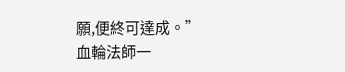願,便終可達成。”
血輪法師一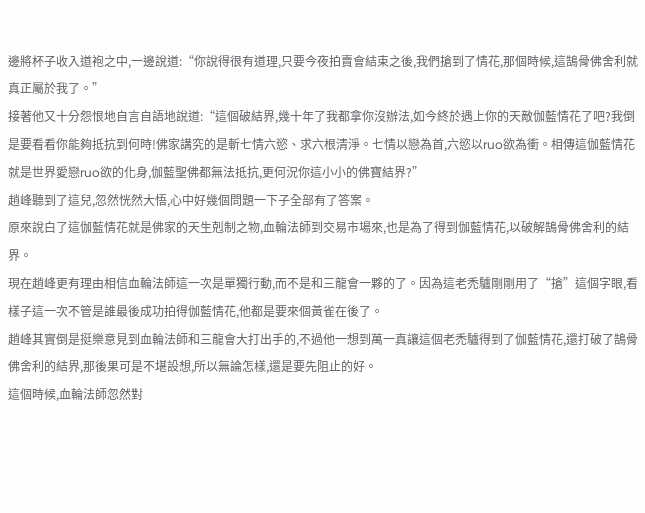邊將杯子收入道袍之中,一邊說道:“你說得很有道理,只要今夜拍賣會結束之後,我們搶到了情花,那個時候,這鵠骨佛舍利就真正屬於我了。”
接著他又十分怨恨地自言自語地說道:“這個破結界,幾十年了我都拿你沒辦法,如今終於遇上你的天敵伽藍情花了吧?我倒是要看看你能夠抵抗到何時!佛家講究的是斬七情六慾、求六根清淨。七情以戀為首,六慾以ruo欲為衝。相傳這伽藍情花就是世界愛戀ruo欲的化身,伽藍聖佛都無法抵抗,更何況你這小小的佛寶結界?”
趙峰聽到了這兒,忽然恍然大悟,心中好幾個問題一下子全部有了答案。
原來說白了這伽藍情花就是佛家的天生剋制之物,血輪法師到交易市場來,也是為了得到伽藍情花,以破解鵠骨佛舍利的結界。
現在趙峰更有理由相信血輪法師這一次是單獨行動,而不是和三龍會一夥的了。因為這老禿驢剛剛用了“搶”這個字眼,看樣子這一次不管是誰最後成功拍得伽藍情花,他都是要來個黃雀在後了。
趙峰其實倒是挺樂意見到血輪法師和三龍會大打出手的,不過他一想到萬一真讓這個老禿驢得到了伽藍情花,還打破了鵠骨佛舍利的結界,那後果可是不堪設想,所以無論怎樣,還是要先阻止的好。
這個時候,血輪法師忽然對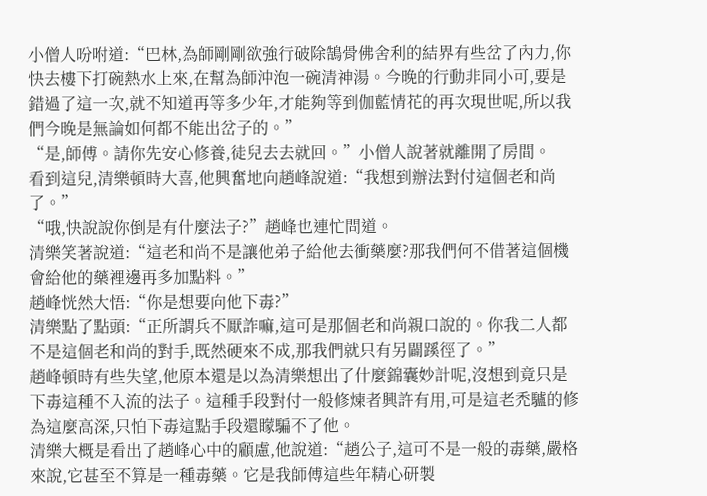小僧人吩咐道:“巴林,為師剛剛欲強行破除鵠骨佛舍利的結界有些岔了內力,你快去樓下打碗熱水上來,在幫為師沖泡一碗清神湯。今晚的行動非同小可,要是錯過了這一次,就不知道再等多少年,才能夠等到伽藍情花的再次現世呢,所以我們今晚是無論如何都不能出岔子的。”
“是,師傅。請你先安心修養,徒兒去去就回。”小僧人說著就離開了房間。
看到這兒,清樂頓時大喜,他興奮地向趙峰說道:“我想到辦法對付這個老和尚了。”
“哦,快說說你倒是有什麼法子?”趙峰也連忙問道。
清樂笑著說道:“這老和尚不是讓他弟子給他去衝藥麼?那我們何不借著這個機會給他的藥裡邊再多加點料。”
趙峰恍然大悟:“你是想要向他下毒?”
清樂點了點頭:“正所謂兵不厭詐嘛,這可是那個老和尚親口說的。你我二人都不是這個老和尚的對手,既然硬來不成,那我們就只有另闢蹊徑了。”
趙峰頓時有些失望,他原本還是以為清樂想出了什麼錦囊妙計呢,沒想到竟只是下毒這種不入流的法子。這種手段對付一般修煉者興許有用,可是這老禿驢的修為這麼高深,只怕下毒這點手段還矇騙不了他。
清樂大概是看出了趙峰心中的顧慮,他說道:“趙公子,這可不是一般的毒藥,嚴格來說,它甚至不算是一種毒藥。它是我師傅這些年精心研製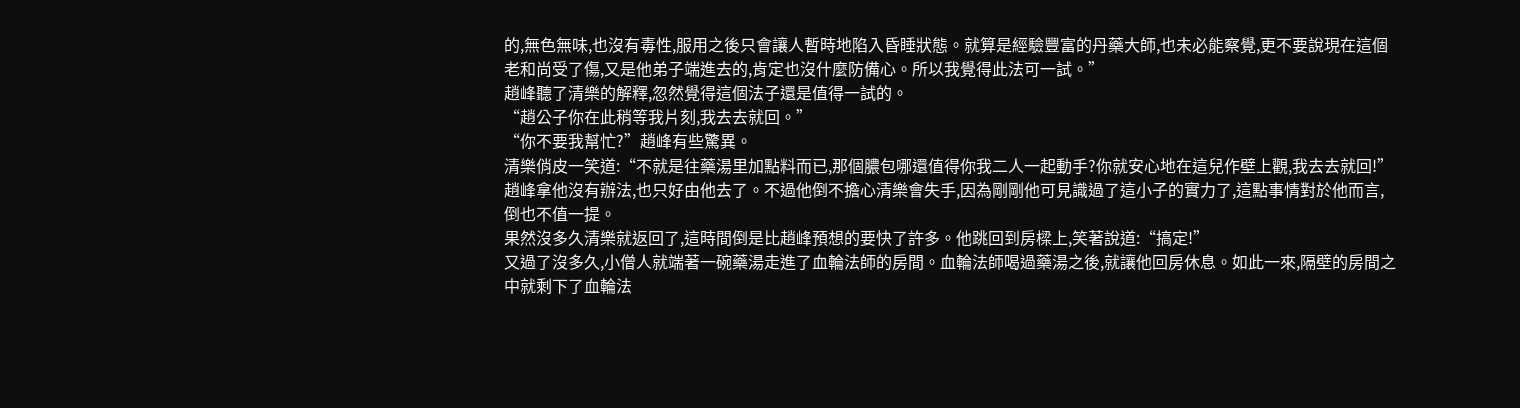的,無色無味,也沒有毒性,服用之後只會讓人暫時地陷入昏睡狀態。就算是經驗豐富的丹藥大師,也未必能察覺,更不要說現在這個老和尚受了傷,又是他弟子端進去的,肯定也沒什麼防備心。所以我覺得此法可一試。”
趙峰聽了清樂的解釋,忽然覺得這個法子還是值得一試的。
“趙公子你在此稍等我片刻,我去去就回。”
“你不要我幫忙?”趙峰有些驚異。
清樂俏皮一笑道:“不就是往藥湯里加點料而已,那個膿包哪還值得你我二人一起動手?你就安心地在這兒作壁上觀,我去去就回!”
趙峰拿他沒有辦法,也只好由他去了。不過他倒不擔心清樂會失手,因為剛剛他可見識過了這小子的實力了,這點事情對於他而言,倒也不值一提。
果然沒多久清樂就返回了,這時間倒是比趙峰預想的要快了許多。他跳回到房樑上,笑著說道:“搞定!”
又過了沒多久,小僧人就端著一碗藥湯走進了血輪法師的房間。血輪法師喝過藥湯之後,就讓他回房休息。如此一來,隔壁的房間之中就剩下了血輪法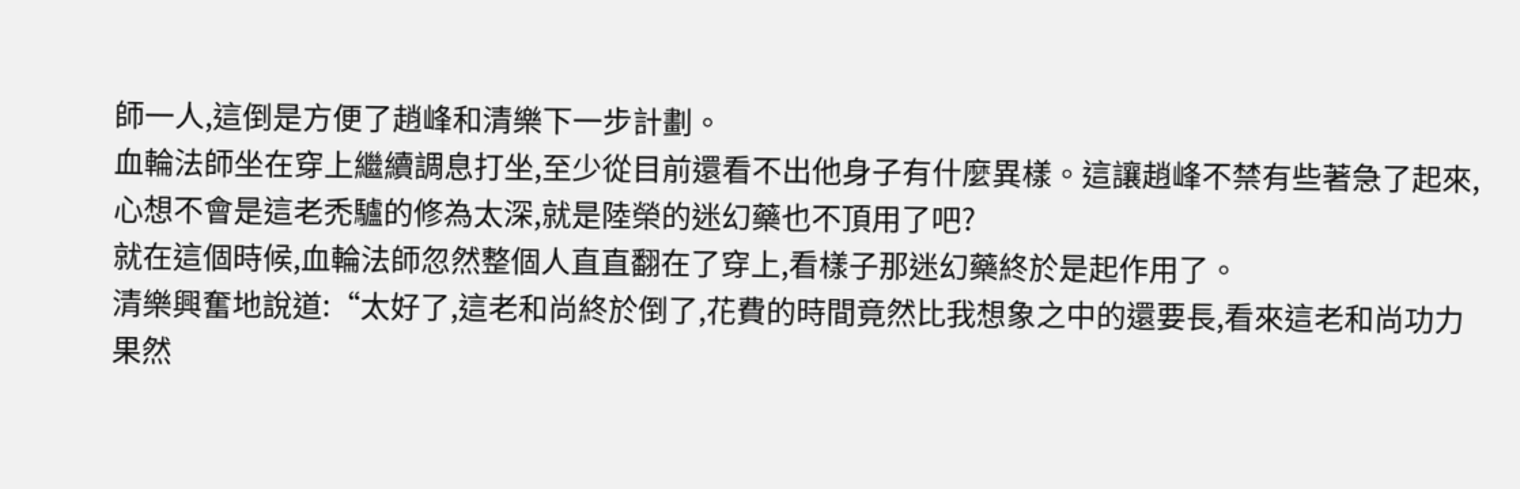師一人,這倒是方便了趙峰和清樂下一步計劃。
血輪法師坐在穿上繼續調息打坐,至少從目前還看不出他身子有什麼異樣。這讓趙峰不禁有些著急了起來,心想不會是這老禿驢的修為太深,就是陸榮的迷幻藥也不頂用了吧?
就在這個時候,血輪法師忽然整個人直直翻在了穿上,看樣子那迷幻藥終於是起作用了。
清樂興奮地說道:“太好了,這老和尚終於倒了,花費的時間竟然比我想象之中的還要長,看來這老和尚功力果然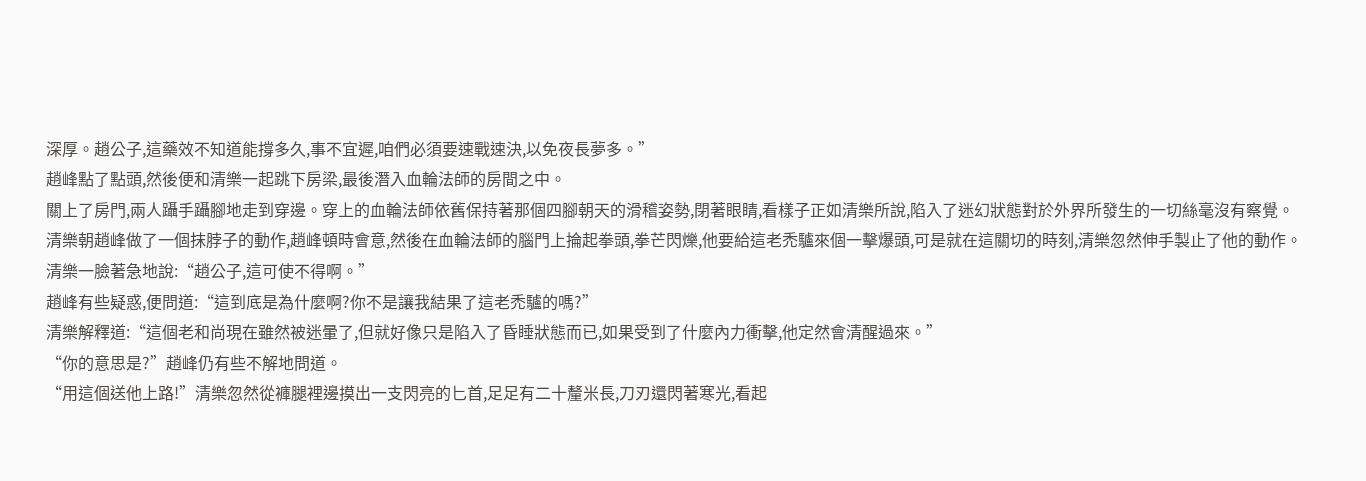深厚。趙公子,這藥效不知道能撐多久,事不宜遲,咱們必須要速戰速決,以免夜長夢多。”
趙峰點了點頭,然後便和清樂一起跳下房梁,最後潛入血輪法師的房間之中。
關上了房門,兩人躡手躡腳地走到穿邊。穿上的血輪法師依舊保持著那個四腳朝天的滑稽姿勢,閉著眼睛,看樣子正如清樂所說,陷入了迷幻狀態對於外界所發生的一切絲毫沒有察覺。
清樂朝趙峰做了一個抹脖子的動作,趙峰頓時會意,然後在血輪法師的腦門上掄起拳頭,拳芒閃爍,他要給這老禿驢來個一擊爆頭,可是就在這關切的時刻,清樂忽然伸手製止了他的動作。
清樂一臉著急地說:“趙公子,這可使不得啊。”
趙峰有些疑惑,便問道:“這到底是為什麼啊?你不是讓我結果了這老禿驢的嗎?”
清樂解釋道:“這個老和尚現在雖然被迷暈了,但就好像只是陷入了昏睡狀態而已,如果受到了什麼內力衝擊,他定然會清醒過來。”
“你的意思是?”趙峰仍有些不解地問道。
“用這個送他上路!”清樂忽然從褲腿裡邊摸出一支閃亮的匕首,足足有二十釐米長,刀刃還閃著寒光,看起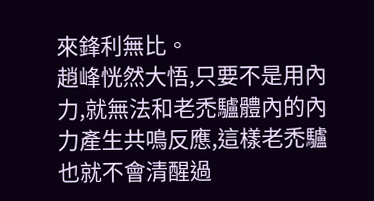來鋒利無比。
趙峰恍然大悟,只要不是用內力,就無法和老禿驢體內的內力產生共鳴反應,這樣老禿驢也就不會清醒過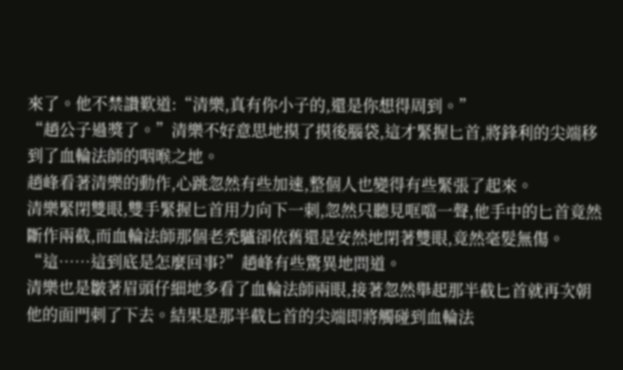來了。他不禁讚歎道:“清樂,真有你小子的,還是你想得周到。”
“趙公子過獎了。”清樂不好意思地摸了摸後腦袋,這才緊握匕首,將鋒利的尖端移到了血輪法師的咽喉之地。
趙峰看著清樂的動作,心跳忽然有些加速,整個人也變得有些緊張了起來。
清樂緊閉雙眼,雙手緊握匕首用力向下一刺,忽然只聽見哐噹一聲,他手中的匕首竟然斷作兩截,而血輪法師那個老禿驢卻依舊還是安然地閉著雙眼,竟然毫髮無傷。
“這……這到底是怎麼回事?”趙峰有些驚異地問道。
清樂也是皺著眉頭仔細地多看了血輪法師兩眼,接著忽然舉起那半截匕首就再次朝他的面門刺了下去。結果是那半截匕首的尖端即將觸碰到血輪法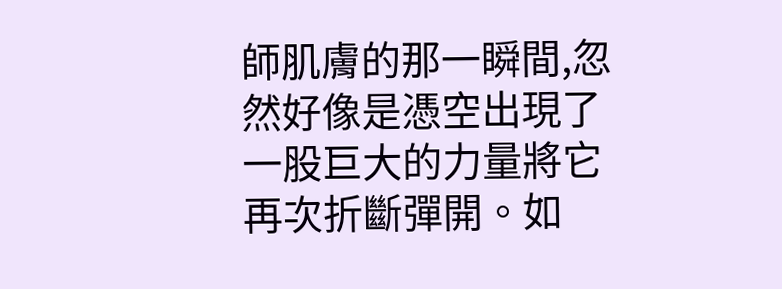師肌膚的那一瞬間,忽然好像是憑空出現了一股巨大的力量將它再次折斷彈開。如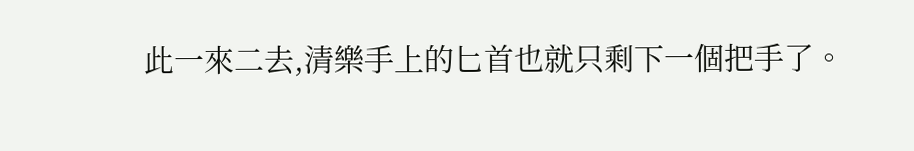此一來二去,清樂手上的匕首也就只剩下一個把手了。